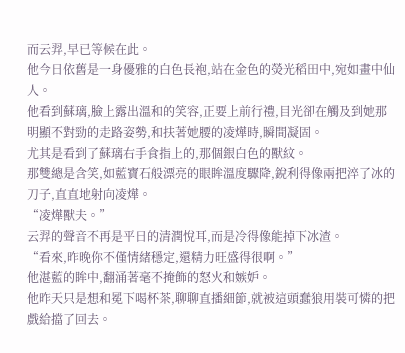而云羿,早已等候在此。
他今日依舊是一身優雅的白色長袍,站在金色的熒光稻田中,宛如畫中仙人。
他看到蘇璃,臉上露出溫和的笑容,正要上前行禮,目光卻在觸及到她那明顯不對勁的走路姿勢,和扶著她腰的凌燁時,瞬間凝固。
尤其是看到了蘇璃右手食指上的,那個銀白色的獸紋。
那雙總是含笑,如藍寶石般漂亮的眼眸溫度驟降,銳利得像兩把淬了冰的刀子,直直地射向凌燁。
“凌燁獸夫。”
云羿的聲音不再是平日的清潤悅耳,而是冷得像能掉下冰渣。
“看來,昨晚你不僅情緒穩定,還精力旺盛得很啊。”
他湛藍的眸中,翻涌著毫不掩飾的怒火和嫉妒。
他昨天只是想和冕下喝杯茶,聊聊直播細節,就被這頭蠢狼用裝可憐的把戲給擋了回去。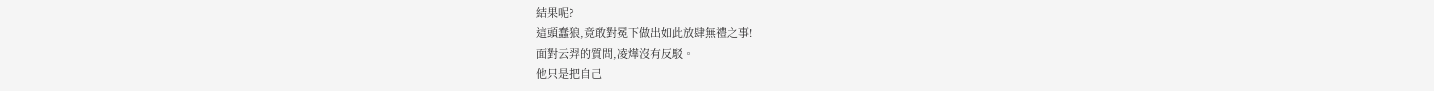結果呢?
這頭蠢狼,竟敢對冕下做出如此放肆無禮之事!
面對云羿的質問,凌燁沒有反駁。
他只是把自己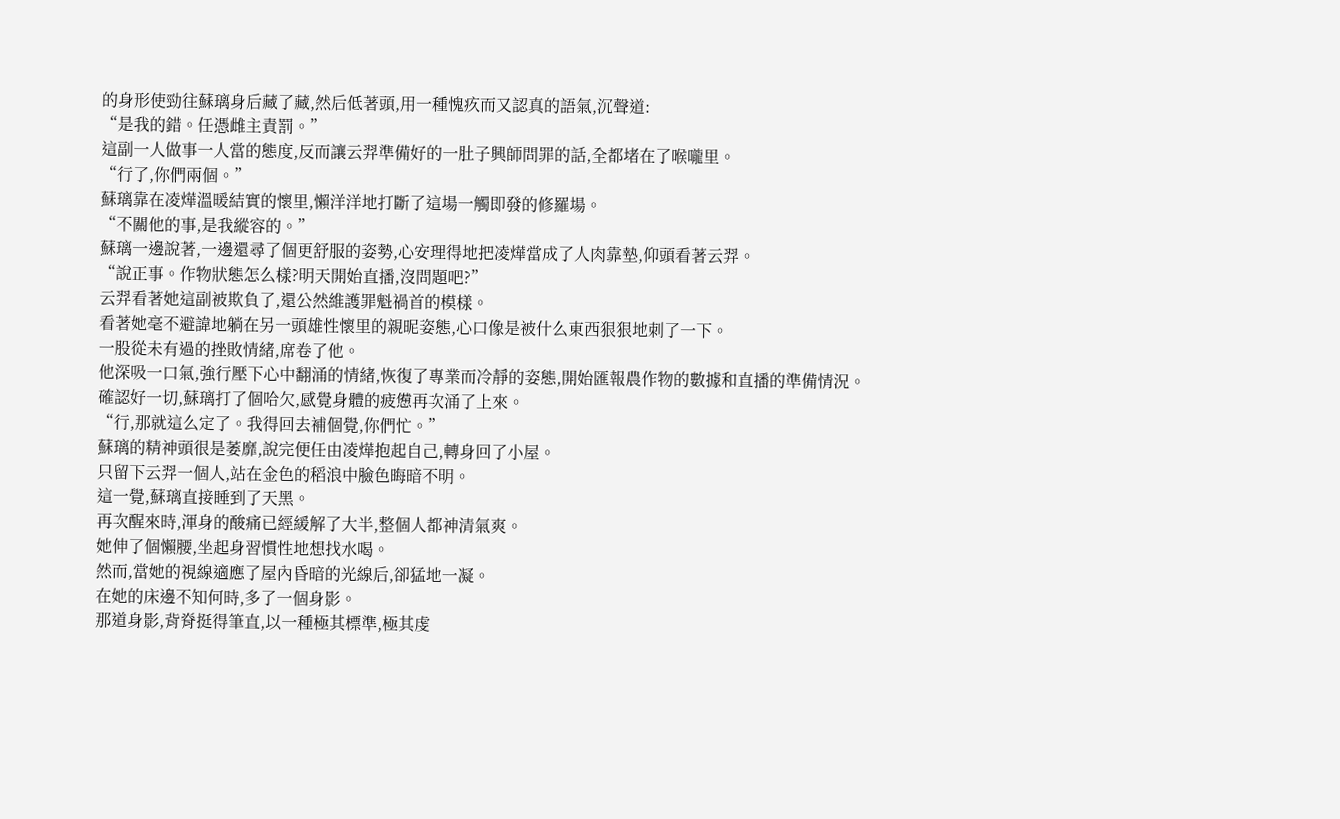的身形使勁往蘇璃身后藏了藏,然后低著頭,用一種愧疚而又認真的語氣,沉聲道:
“是我的錯。任憑雌主責罰。”
這副一人做事一人當的態度,反而讓云羿準備好的一肚子興師問罪的話,全都堵在了喉嚨里。
“行了,你們兩個。”
蘇璃靠在凌燁溫暖結實的懷里,懶洋洋地打斷了這場一觸即發的修羅場。
“不關他的事,是我縱容的。”
蘇璃一邊說著,一邊還尋了個更舒服的姿勢,心安理得地把凌燁當成了人肉靠墊,仰頭看著云羿。
“說正事。作物狀態怎么樣?明天開始直播,沒問題吧?”
云羿看著她這副被欺負了,還公然維護罪魁禍首的模樣。
看著她毫不避諱地躺在另一頭雄性懷里的親昵姿態,心口像是被什么東西狠狠地刺了一下。
一股從未有過的挫敗情緒,席卷了他。
他深吸一口氣,強行壓下心中翻涌的情緒,恢復了專業而冷靜的姿態,開始匯報農作物的數據和直播的準備情況。
確認好一切,蘇璃打了個哈欠,感覺身體的疲憊再次涌了上來。
“行,那就這么定了。我得回去補個覺,你們忙。”
蘇璃的精神頭很是萎靡,說完便任由凌燁抱起自己,轉身回了小屋。
只留下云羿一個人,站在金色的稻浪中臉色晦暗不明。
這一覺,蘇璃直接睡到了天黑。
再次醒來時,渾身的酸痛已經緩解了大半,整個人都神清氣爽。
她伸了個懶腰,坐起身習慣性地想找水喝。
然而,當她的視線適應了屋內昏暗的光線后,卻猛地一凝。
在她的床邊不知何時,多了一個身影。
那道身影,背脊挺得筆直,以一種極其標準,極其虔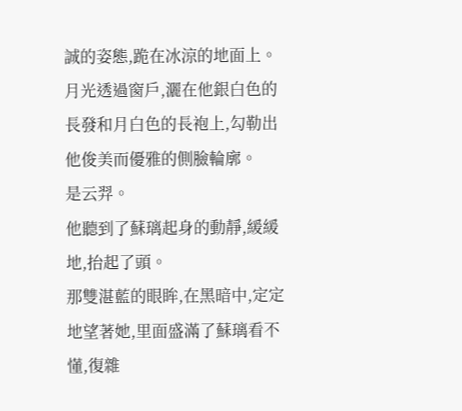誠的姿態,跪在冰涼的地面上。
月光透過窗戶,灑在他銀白色的長發和月白色的長袍上,勾勒出他俊美而優雅的側臉輪廓。
是云羿。
他聽到了蘇璃起身的動靜,緩緩地,抬起了頭。
那雙湛藍的眼眸,在黑暗中,定定地望著她,里面盛滿了蘇璃看不懂,復雜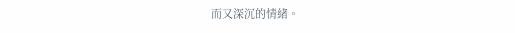而又深沉的情緒。